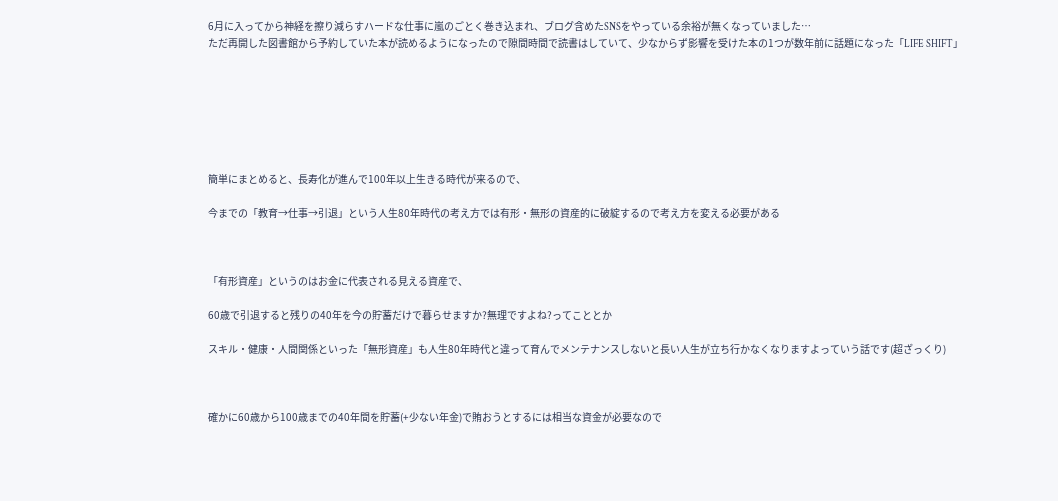6月に入ってから神経を擦り減らすハードな仕事に嵐のごとく巻き込まれ、ブログ含めたSNSをやっている余裕が無くなっていました…
ただ再開した図書館から予約していた本が読めるようになったので隙間時間で読書はしていて、少なからず影響を受けた本の1つが数年前に話題になった「LIFE SHIFT」







簡単にまとめると、長寿化が進んで100年以上生きる時代が来るので、

今までの「教育→仕事→引退」という人生80年時代の考え方では有形・無形の資産的に破綻するので考え方を変える必要がある



「有形資産」というのはお金に代表される見える資産で、

60歳で引退すると残りの40年を今の貯蓄だけで暮らせますか?無理ですよね?ってこととか

スキル・健康・人間関係といった「無形資産」も人生80年時代と違って育んでメンテナンスしないと長い人生が立ち行かなくなりますよっていう話です(超ざっくり)



確かに60歳から100歳までの40年間を貯蓄(+少ない年金)で賄おうとするには相当な資金が必要なので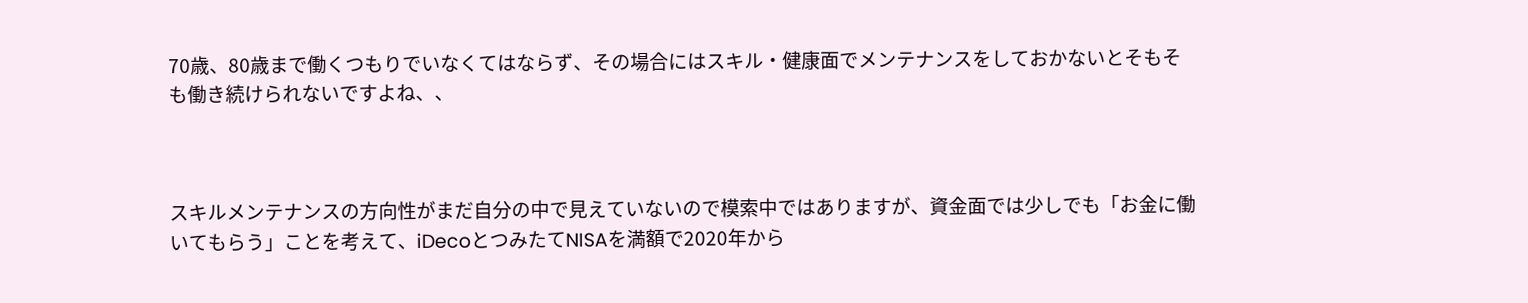70歳、80歳まで働くつもりでいなくてはならず、その場合にはスキル・健康面でメンテナンスをしておかないとそもそも働き続けられないですよね、、



スキルメンテナンスの方向性がまだ自分の中で見えていないので模索中ではありますが、資金面では少しでも「お金に働いてもらう」ことを考えて、iDecoとつみたてNISAを満額で2020年から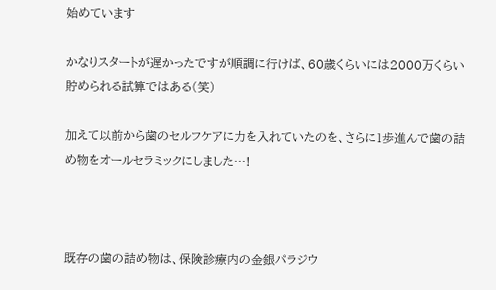始めています

かなりスタートが遅かったですが順調に行けば、60歳くらいには2000万くらい貯められる試算ではある(笑)

加えて以前から歯のセルフケアに力を入れていたのを、さらに1歩進んで歯の詰め物をオールセラミックにしました…!



既存の歯の詰め物は、保険診療内の金銀パラジウ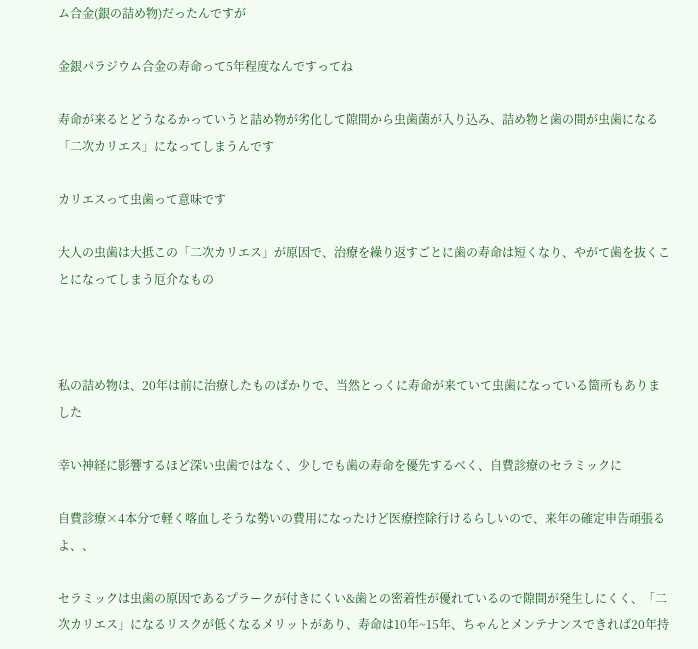ム合金(銀の詰め物)だったんですが

金銀パラジウム合金の寿命って5年程度なんですってね

寿命が来るとどうなるかっていうと詰め物が劣化して隙間から虫歯菌が入り込み、詰め物と歯の間が虫歯になる「二次カリエス」になってしまうんです

カリエスって虫歯って意味です

大人の虫歯は大抵この「二次カリエス」が原因で、治療を繰り返すごとに歯の寿命は短くなり、やがて歯を抜くことになってしまう厄介なもの



私の詰め物は、20年は前に治療したものばかりで、当然とっくに寿命が来ていて虫歯になっている箇所もありました

幸い神経に影響するほど深い虫歯ではなく、少しでも歯の寿命を優先するべく、自費診療のセラミックに

自費診療×4本分で軽く喀血しそうな勢いの費用になったけど医療控除行けるらしいので、来年の確定申告頑張るよ、、

セラミックは虫歯の原因であるプラークが付きにくい&歯との密着性が優れているので隙間が発生しにくく、「二次カリエス」になるリスクが低くなるメリットがあり、寿命は10年~15年、ちゃんとメンテナンスできれば20年持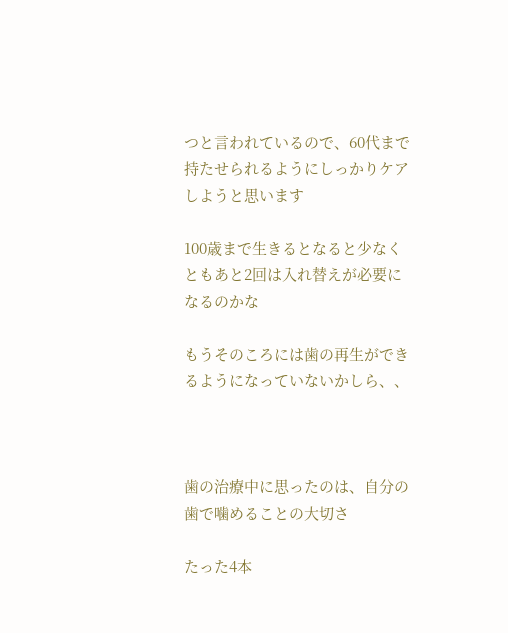つと言われているので、60代まで持たせられるようにしっかりケアしようと思います

100歳まで生きるとなると少なくともあと2回は入れ替えが必要になるのかな

もうそのころには歯の再生ができるようになっていないかしら、、



歯の治療中に思ったのは、自分の歯で噛めることの大切さ

たった4本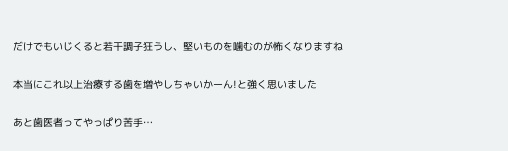だけでもいじくると若干調子狂うし、堅いものを噛むのが怖くなりますね

本当にこれ以上治療する歯を増やしちゃいかーん!と強く思いました

あと歯医者ってやっぱり苦手…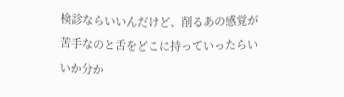検診ならいいんだけど、削るあの感覚が苦手なのと舌をどこに持っていったらいいか分か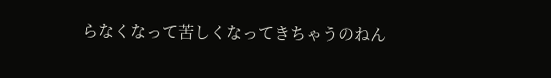らなくなって苦しくなってきちゃうのねん